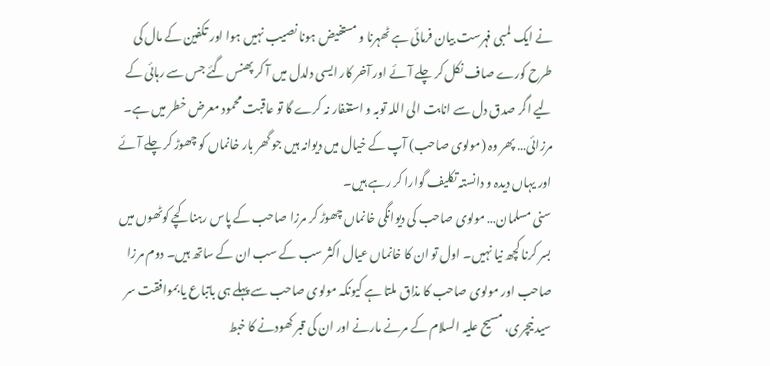نے ایک لمبی فہرست بیان فرمائی ہے ٹھہرنا و مستفیض ہونا نصیب نہیں ہوا اور تکفین کے مال کی طرح کورے صاف نکل کر چلے آئے اور آخر کار ایسی دلدل میں آ کر پھنس گئے جس سے رہائی کے لیے اگر صدق دل سے انابت الی اللہ توبہ و استغفار نہ کرے گا تو عاقبت محمود معرض خطر میں ہے۔
مرزائی… پھر وہ (مولوی صاحب) آپ کے خیال میں دیوانہ ہیں جو گھر بار خانماں کو چھوڑ کر چلے آئے اور یہاں دیدہ و دانستہ تکلیف گوارا کر رہے ہیں۔
سنی مسلمان… مولوی صاحب کی دیوانگی خانماں چھوڑ کر مرزا صاحب کے پاس رہنا کچے کوٹھوں میں بسر کرنا کچھ نیا نہیں۔ اول تو ان کا خانماں عیال اکثر سب کے سب ان کے ساتھ ہیں۔ دوم مرزا صاحب اور مولوی صاحب کا مذاق ملتا ہے کیونکہ مولوی صاحب سے پہلے ہی باتباع یا بموافقت سر سید نیچری، مسیح علیہ السلام کے مرنے مارنے اور ان کی قبر کھودنے کا خبط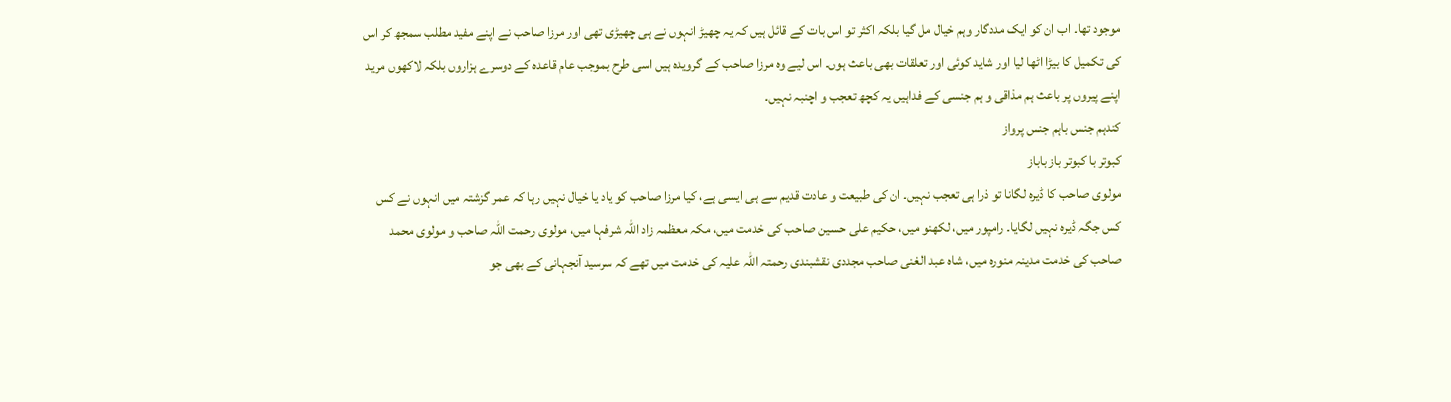موجود تھا۔ اب ان کو ایک مددگار وہم خیال مل گیا بلکہ اکثر تو اس بات کے قائل ہیں کہ یہ چھیڑ انہوں نے ہی چھیڑی تھی اور مرزا صاحب نے اپنے مفید مطلب سمجھ کر اس کی تکمیل کا بیڑا اٹھا لیا اور شاید کوئی اور تعلقات بھی باعث ہوں۔ اس لیے وہ مرزا صاحب کے گرویدہ ہیں اسی طرح بموجب عام قاعدہ کے دوسرے ہزاروں بلکہ لاکھوں مرید اپنے پیروں پر باعث ہم مذاقی و ہم جنسی کے فداہیں یہ کچھ تعجب و اچنبہ نہیں۔
کندہم جنس باہم جنس پرواز
کبوتر با کبوتر باز باباز
مولوی صاحب کا ڈیرہ لگانا تو ذرا ہی تعجب نہیں۔ ان کی طبیعت و عادت قدیم سے ہی ایسی ہے، کیا مرزا صاحب کو یاد یا خیال نہیں رہا کہ عمر گزشتہ میں انہوں نے کس کس جگہ ڈیرہ نہیں لگایا۔ رامپور میں، لکھنو میں، حکیم علی حسین صاحب کی خدمت میں، مکہ معظمہ زاد اللہ شرفہا میں، مولوی رحمت اللہ صاحب و مولوی محمد صاحب کی خدمت مدینہ منورہ میں، شاہ عبد الغنی صاحب مجددی نقشبندی رحمتہ اللہ علیہ کی خدمت میں تھے کہ سرسید آنجہانی کے بھی جو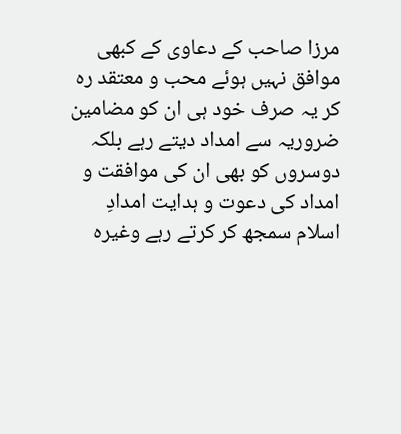مرزا صاحب کے دعاوی کے کبھی موافق نہیں ہوئے محب و معتقد رہ کر یہ صرف خود ہی ان کو مضامین ضروریہ سے امداد دیتے رہے بلکہ دوسروں کو بھی ان کی موافقت و امداد کی دعوت و ہدایت امدادِ اسلام سمجھ کر کرتے رہے وغیرہ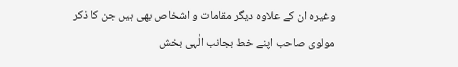وغیرہ ان کے علاوہ دیگر مقامات و اشخاص بھی ہیں جن کا ذکر مولوی صاحب اپنے خط بجانب الٰہی بخش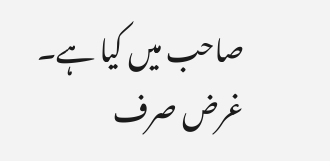صاحب میں کیا ہے۔
غرض صرف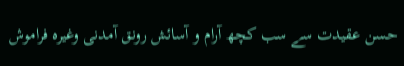حسن عقیدت سے سب کچھ آرام و آسائش رونق آمدنی وغیرہ فراموش